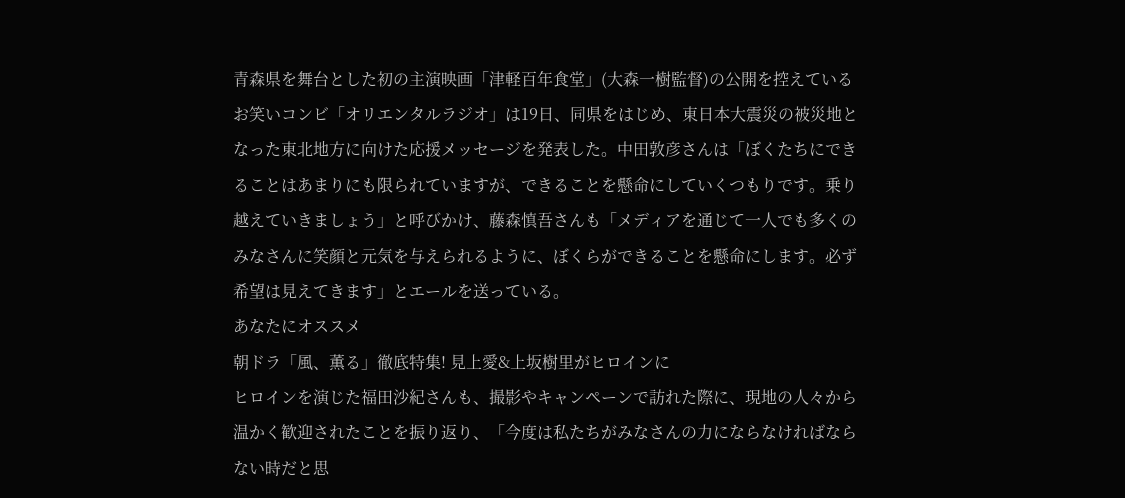青森県を舞台とした初の主演映画「津軽百年食堂」(大森一樹監督)の公開を控えているお笑いコンビ「オリエンタルラジオ」は19日、同県をはじめ、東日本大震災の被災地となった東北地方に向けた応援メッセージを発表した。中田敦彦さんは「ぼくたちにできることはあまりにも限られていますが、できることを懸命にしていくつもりです。乗り越えていきましょう」と呼びかけ、藤森慎吾さんも「メディアを通じて一人でも多くのみなさんに笑顔と元気を与えられるように、ぼくらができることを懸命にします。必ず希望は見えてきます」とエールを送っている。
あなたにオススメ
朝ドラ「風、薫る」徹底特集! 見上愛&上坂樹里がヒロインに
ヒロインを演じた福田沙紀さんも、撮影やキャンペーンで訪れた際に、現地の人々から温かく歓迎されたことを振り返り、「今度は私たちがみなさんの力にならなければならない時だと思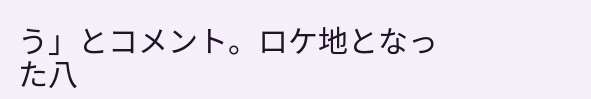う」とコメント。ロケ地となった八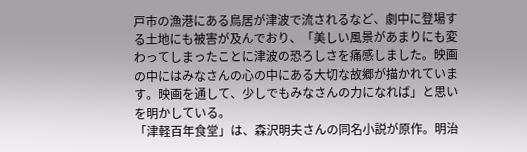戸市の漁港にある鳥居が津波で流されるなど、劇中に登場する土地にも被害が及んでおり、「美しい風景があまりにも変わってしまったことに津波の恐ろしさを痛感しました。映画の中にはみなさんの心の中にある大切な故郷が描かれています。映画を通して、少しでもみなさんの力になれば」と思いを明かしている。
「津軽百年食堂」は、森沢明夫さんの同名小説が原作。明治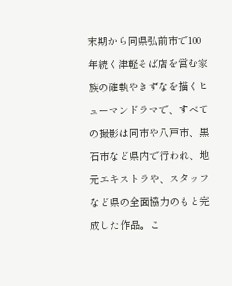末期から同県弘前市で100年続く津軽そば店を営む家族の確執やきずなを描くヒューマンドラマで、すべての撮影は同市や八戸市、黒石市など県内で行われ、地元エキストラや、スタッフなど県の全面協力のもと完成した作品。こ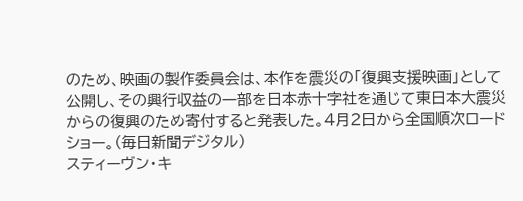のため、映画の製作委員会は、本作を震災の「復興支援映画」として公開し、その興行収益の一部を日本赤十字社を通じて東日本大震災からの復興のため寄付すると発表した。4月2日から全国順次ロードショー。(毎日新聞デジタル)
スティーヴン・キ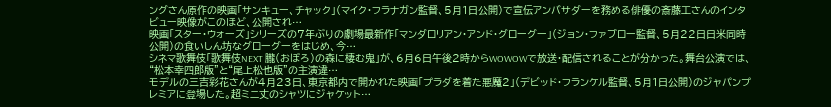ングさん原作の映画「サンキュー、チャック」(マイク・フラナガン監督、5月1日公開)で宣伝アンバサダーを務める俳優の斎藤工さんのインタビュー映像がこのほど、公開され…
映画「スター・ウォーズ」シリーズの7年ぶりの劇場最新作「マンダロリアン・アンド・グローグー」(ジョン・ファブロー監督、5月22日日米同時公開)の食いしん坊なグローグーをはじめ、今…
シネマ歌舞伎「歌舞伎NEXT 朧(おぼろ)の森に棲む鬼」が、6月6日午後2時からWOWOWで放送・配信されることが分かった。舞台公演では、“松本幸四郎版”と“尾上松也版”の主演違…
モデルの三吉彩花さんが4月23日、東京都内で開かれた映画「プラダを着た悪魔2」(デビッド・フランケル監督、5月1日公開)のジャパンプレミアに登場した。超ミニ丈のシャツにジャケット…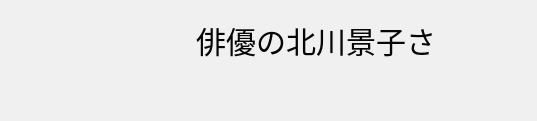俳優の北川景子さ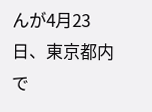んが4月23日、東京都内で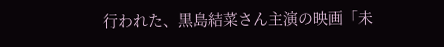行われた、黒島結菜さん主演の映画「未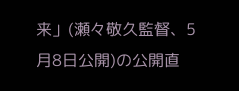来」(瀬々敬久監督、5月8日公開)の公開直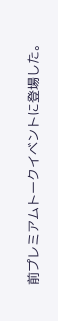前プレミアムトークイベントに登場した。